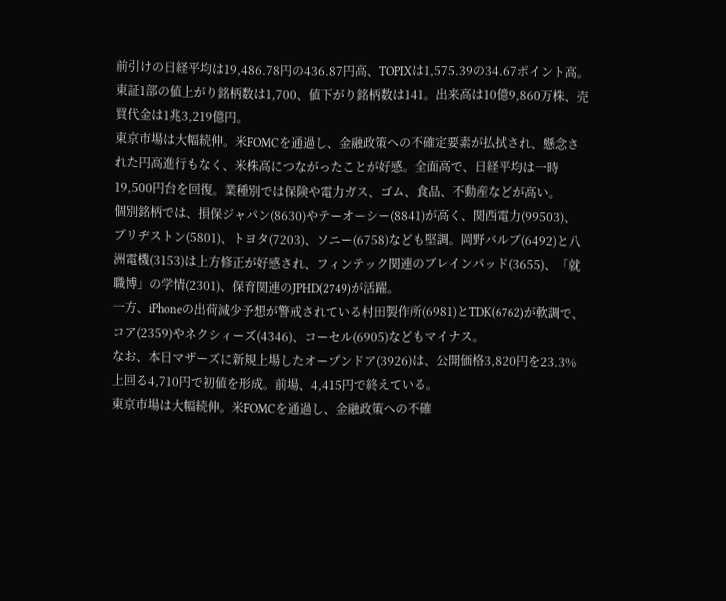前引けの日経平均は19,486.78円の436.87円高、TOPIXは1,575.39の34.67ポイント高。東証1部の値上がり銘柄数は1,700、値下がり銘柄数は141。出来高は10億9,860万株、売買代金は1兆3,219億円。
東京市場は大幅続伸。米FOMCを通過し、金融政策への不確定要素が払拭され、懸念された円高進行もなく、米株高につながったことが好感。全面高で、日経平均は一時19,500円台を回復。業種別では保険や電力ガス、ゴム、食品、不動産などが高い。
個別銘柄では、損保ジャパン(8630)やテーオーシー(8841)が高く、関西電力(99503)、ブリヂストン(5801)、トヨタ(7203)、ソニー(6758)なども堅調。岡野バルブ(6492)と八洲電機(3153)は上方修正が好感され、フィンテック関連のブレインパッド(3655)、「就職博」の学情(2301)、保育関連のJPHD(2749)が活躍。
一方、iPhoneの出荷減少予想が警戒されている村田製作所(6981)とTDK(6762)が軟調で、コア(2359)やネクシィーズ(4346)、コーセル(6905)などもマイナス。
なお、本日マザーズに新規上場したオープンドア(3926)は、公開価格3,820円を23.3%上回る4,710円で初値を形成。前場、4,415円で終えている。
東京市場は大幅続伸。米FOMCを通過し、金融政策への不確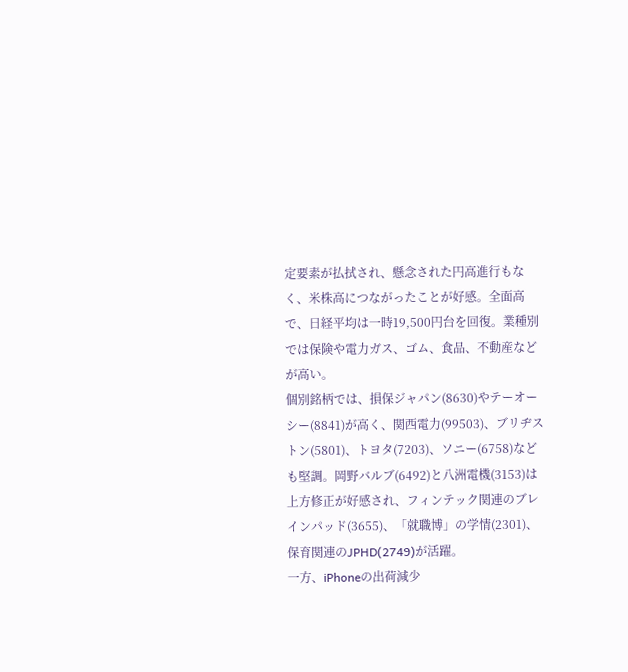定要素が払拭され、懸念された円高進行もなく、米株高につながったことが好感。全面高で、日経平均は一時19,500円台を回復。業種別では保険や電力ガス、ゴム、食品、不動産などが高い。
個別銘柄では、損保ジャパン(8630)やテーオーシー(8841)が高く、関西電力(99503)、ブリヂストン(5801)、トヨタ(7203)、ソニー(6758)なども堅調。岡野バルブ(6492)と八洲電機(3153)は上方修正が好感され、フィンテック関連のブレインパッド(3655)、「就職博」の学情(2301)、保育関連のJPHD(2749)が活躍。
一方、iPhoneの出荷減少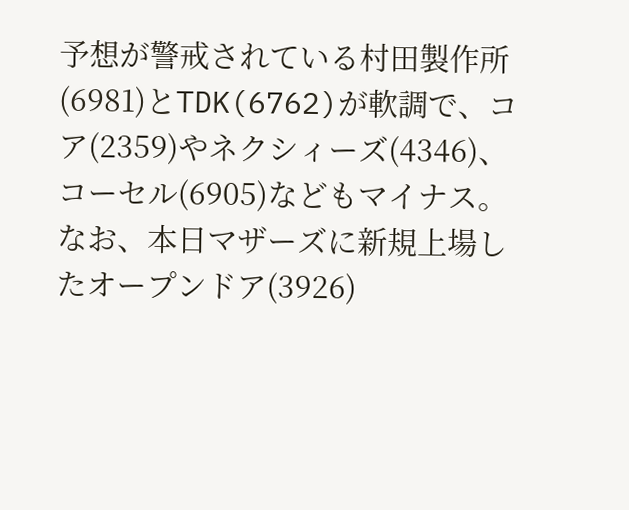予想が警戒されている村田製作所(6981)とTDK(6762)が軟調で、コア(2359)やネクシィーズ(4346)、コーセル(6905)などもマイナス。
なお、本日マザーズに新規上場したオープンドア(3926)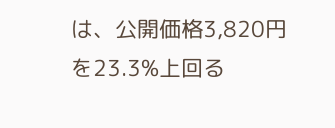は、公開価格3,820円を23.3%上回る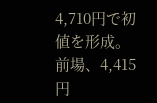4,710円で初値を形成。前場、4,415円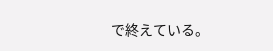で終えている。